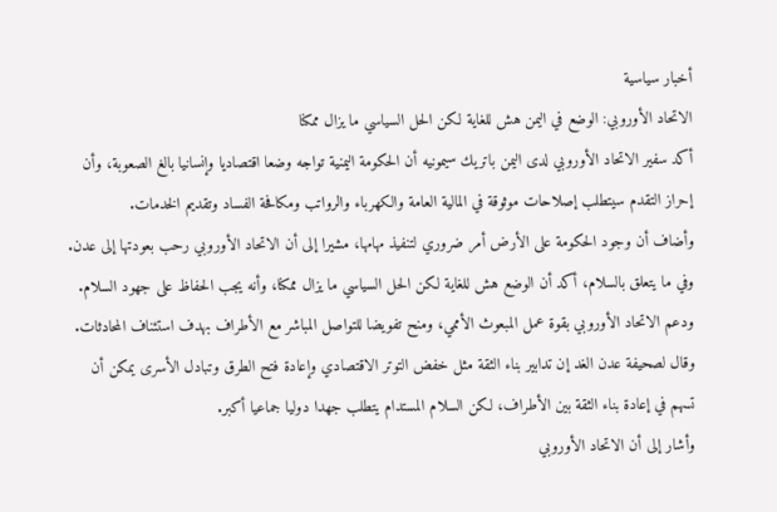أخبار سياسية
الاتحاد الأوروبي: الوضع في اليمن هش للغاية لكن الحل السياسي ما يزال ممكنا
أكد سفير الاتحاد الأوروبي لدى اليمن باتريك سيمونيه أن الحكومة اليمنية تواجه وضعا اقتصاديا وإنسانيا بالغ الصعوبة، وأن إحراز التقدم سيتطلب إصلاحات موثوقة في المالية العامة والكهرباء والرواتب ومكافحة الفساد وتقديم الخدمات.
وأضاف أن وجود الحكومة على الأرض أمر ضروري لتنفيذ مهامها، مشيرا إلى أن الاتحاد الأوروبي رحب بعودتها إلى عدن.
وفي ما يتعلق بالسلام، أكد أن الوضع هش للغاية لكن الحل السياسي ما يزال ممكنا، وأنه يجب الحفاظ على جهود السلام. ودعم الاتحاد الأوروبي بقوة عمل المبعوث الأممي، ومنح تفويضا للتواصل المباشر مع الأطراف بهدف استئناف المحادثات.
وقال لصحيفة عدن الغد إن تدابير بناء الثقة مثل خفض التوتر الاقتصادي وإعادة فتح الطرق وتبادل الأسرى يمكن أن تسهم في إعادة بناء الثقة بين الأطراف، لكن السلام المستدام يتطلب جهدا دوليا جماعيا أكبر.
وأشار إلى أن الاتحاد الأوروبي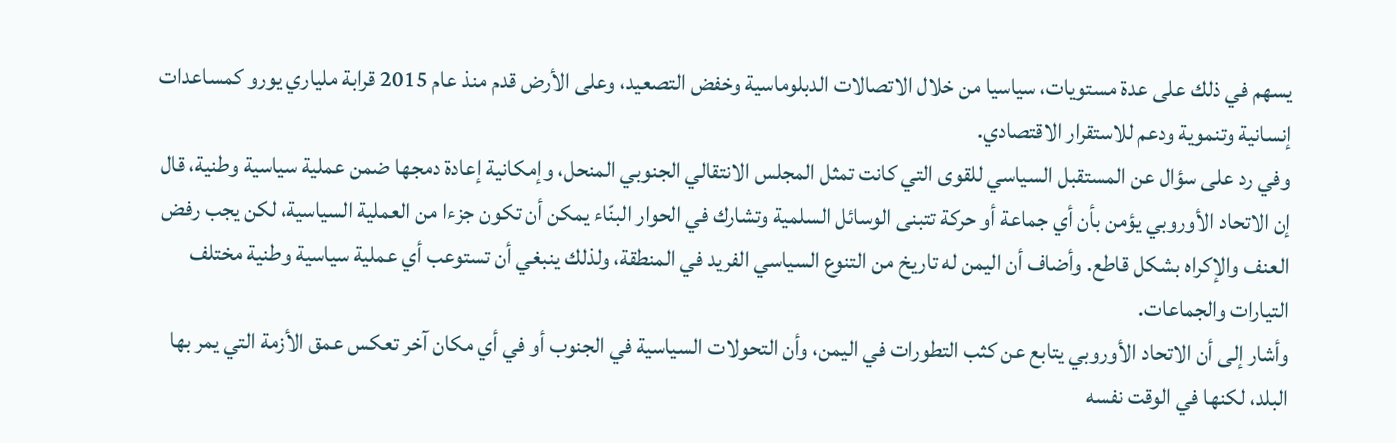يسهم في ذلك على عدة مستويات، سياسيا من خلال الاتصالات الدبلوماسية وخفض التصعيد، وعلى الأرض قدم منذ عام 2015 قرابة ملياري يورو كمساعدات إنسانية وتنموية ودعم للاستقرار الاقتصادي.
وفي رد على سؤال عن المستقبل السياسي للقوى التي كانت تمثل المجلس الانتقالي الجنوبي المنحل، وإمكانية إعادة دمجها ضمن عملية سياسية وطنية، قال إن الاتحاد الأوروبي يؤمن بأن أي جماعة أو حركة تتبنى الوسائل السلمية وتشارك في الحوار البنّاء يمكن أن تكون جزءا من العملية السياسية، لكن يجب رفض العنف والإكراه بشكل قاطع. وأضاف أن اليمن له تاريخ من التنوع السياسي الفريد في المنطقة، ولذلك ينبغي أن تستوعب أي عملية سياسية وطنية مختلف التيارات والجماعات.
وأشار إلى أن الاتحاد الأوروبي يتابع عن كثب التطورات في اليمن، وأن التحولات السياسية في الجنوب أو في أي مكان آخر تعكس عمق الأزمة التي يمر بها البلد، لكنها في الوقت نفسه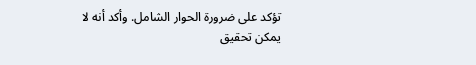تؤكد على ضرورة الحوار الشامل. وأكد أنه لا يمكن تحقيق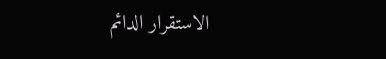الاستقرار الدائم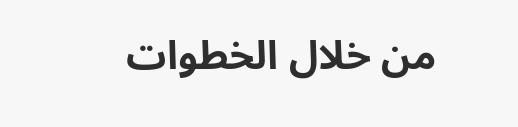من خلال الخطوات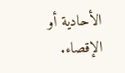الأحادية أو الإقصاء.